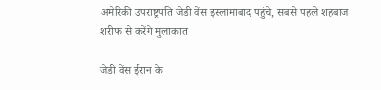अमेरिकी उपराष्ट्रपति जेडी वेंस इस्लामाबाद पहुंचे, सबसे पहले शहबाज शरीफ से करेंगे मुलाकात

जेडी वेंस ईरान के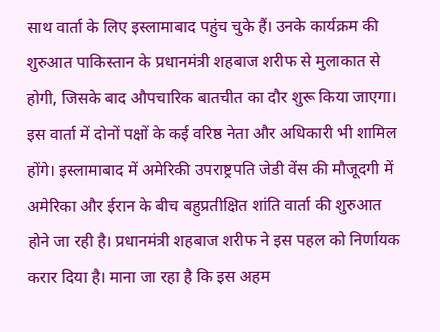साथ वार्ता के लिए इस्लामाबाद पहुंच चुके हैं। उनके कार्यक्रम की शुरुआत पाकिस्तान के प्रधानमंत्री शहबाज शरीफ से मुलाकात से होगी, जिसके बाद औपचारिक बातचीत का दौर शुरू किया जाएगा। इस वार्ता में दोनों पक्षों के कई वरिष्ठ नेता और अधिकारी भी शामिल होंगे। इस्लामाबाद में अमेरिकी उपराष्ट्रपति जेडी वेंस की मौजूदगी में अमेरिका और ईरान के बीच बहुप्रतीक्षित शांति वार्ता की शुरुआत होने जा रही है। प्रधानमंत्री शहबाज शरीफ ने इस पहल को निर्णायक करार दिया है। माना जा रहा है कि इस अहम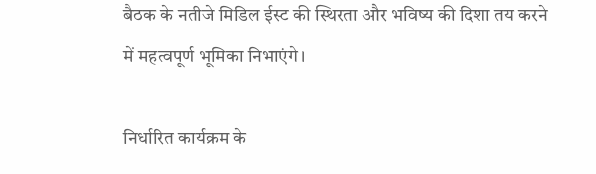बैठक के नतीजे मिडिल ईस्ट की स्थिरता और भविष्य की दिशा तय करने में महत्वपूर्ण भूमिका निभाएंगे।

निर्धारित कार्यक्रम के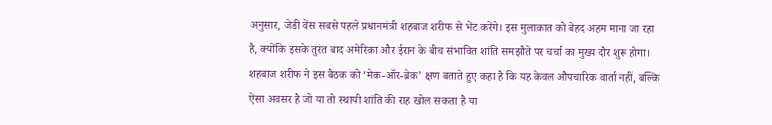अनुसार, जेडी वेंस सबसे पहले प्रधानमंत्री शहबाज शरीफ से भेंट करेंगे। इस मुलाकात को बेहद अहम माना जा रहा है, क्योंकि इसके तुरंत बाद अमेरिका और ईरान के बीच संभावित शांति समझौते पर चर्चा का मुख्य दौर शुरू होगा। शहबाज शरीफ ने इस बैठक को ‘मेक-ऑर-ब्रेक’ क्षण बताते हुए कहा है कि यह केवल औपचारिक वार्ता नहीं, बल्कि ऐसा अवसर है जो या तो स्थायी शांति की राह खोल सकता है या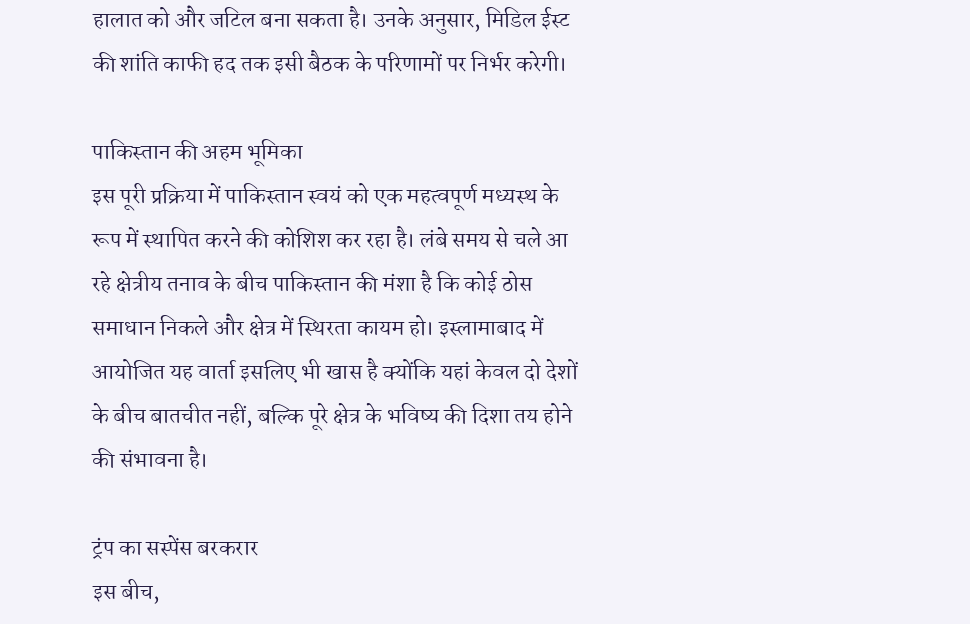हालात को और जटिल बना सकता है। उनके अनुसार, मिडिल ईस्ट की शांति काफी हद तक इसी बैठक के परिणामों पर निर्भर करेगी।

पाकिस्तान की अहम भूमिका
इस पूरी प्रक्रिया में पाकिस्तान स्वयं को एक महत्वपूर्ण मध्यस्थ के रूप में स्थापित करने की कोशिश कर रहा है। लंबे समय से चले आ रहे क्षेत्रीय तनाव के बीच पाकिस्तान की मंशा है कि कोई ठोस समाधान निकले और क्षेत्र में स्थिरता कायम हो। इस्लामाबाद में आयोजित यह वार्ता इसलिए भी खास है क्योंकि यहां केवल दो देशों के बीच बातचीत नहीं, बल्कि पूरे क्षेत्र के भविष्य की दिशा तय होने की संभावना है।

ट्रंप का सस्पेंस बरकरार
इस बीच,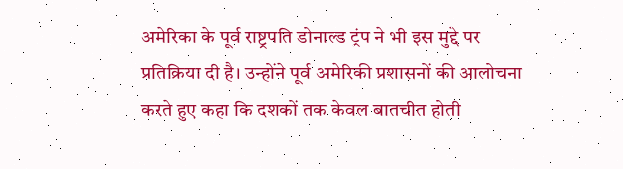अमेरिका के पूर्व राष्ट्रपति डोनाल्ड ट्रंप ने भी इस मुद्दे पर प्रतिक्रिया दी है। उन्होंने पूर्व अमेरिकी प्रशासनों की आलोचना करते हुए कहा कि दशकों तक केवल बातचीत होती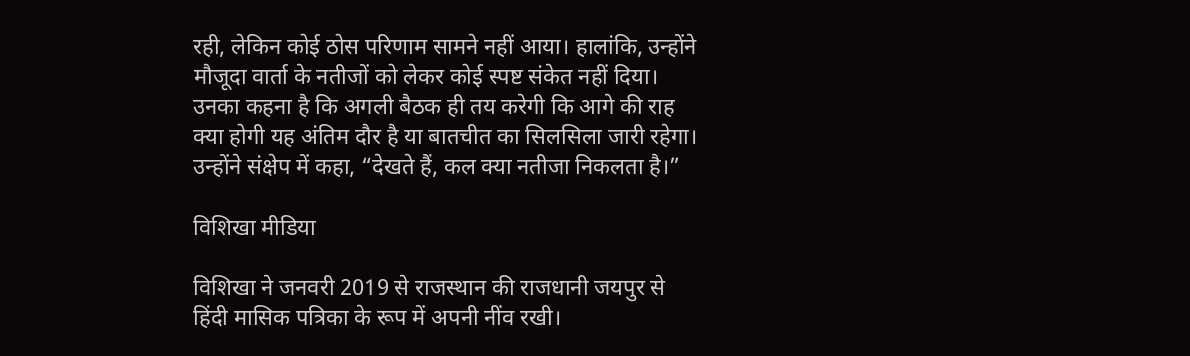रही, लेकिन कोई ठोस परिणाम सामने नहीं आया। हालांकि, उन्होंने मौजूदा वार्ता के नतीजों को लेकर कोई स्पष्ट संकेत नहीं दिया। उनका कहना है कि अगली बैठक ही तय करेगी कि आगे की राह क्या होगी यह अंतिम दौर है या बातचीत का सिलसिला जारी रहेगा। उन्होंने संक्षेप में कहा, “देखते हैं, कल क्या नतीजा निकलता है।”

विशिखा मीडिया

विशिखा ने जनवरी 2019 से राजस्थान की राजधानी जयपुर से हिंदी मासिक पत्रिका के रूप में अपनी नींव रखी।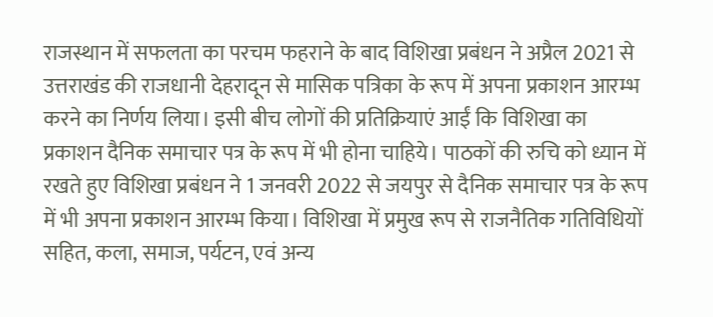राजस्थान में सफलता का परचम फहराने के बाद विशिखा प्रबंधन ने अप्रैल 2021 से उत्तराखंड की राजधानी देहरादून से मासिक पत्रिका के रूप में अपना प्रकाशन आरम्भ करने का निर्णय लिया। इसी बीच लोगों की प्रतिक्रियाएं आईं कि विशिखा का प्रकाशन दैनिक समाचार पत्र के रूप में भी होना चाहिये। पाठकों की रुचि को ध्यान में रखते हुए विशिखा प्रबंधन ने 1 जनवरी 2022 से जयपुर से दैनिक समाचार पत्र के रूप में भी अपना प्रकाशन आरम्भ किया। विशिखा में प्रमुख रूप से राजनैतिक गतिविधियों सहित, कला, समाज, पर्यटन, एवं अन्य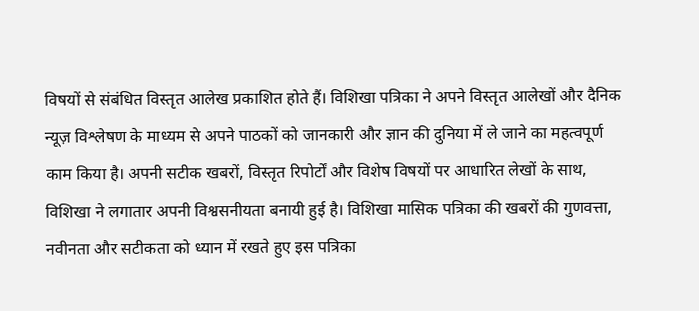विषयों से संबंधित विस्तृत आलेख प्रकाशित होते हैं। विशिखा पत्रिका ने अपने विस्तृत आलेखों और दैनिक न्यूज़ विश्लेषण के माध्यम से अपने पाठकों को जानकारी और ज्ञान की दुनिया में ले जाने का महत्वपूर्ण काम किया है। अपनी सटीक खबरों, विस्तृत रिपोर्टों और विशेष विषयों पर आधारित लेखों के साथ, विशिखा ने लगातार अपनी विश्वसनीयता बनायी हुई है। विशिखा मासिक पत्रिका की खबरों की गुणवत्ता, नवीनता और सटीकता को ध्यान में रखते हुए इस पत्रिका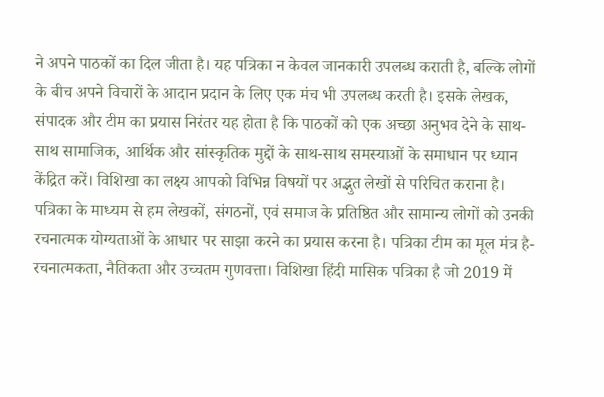ने अपने पाठकों का दिल जीता है। यह पत्रिका न केवल जानकारी उपलब्ध कराती है, बल्कि लोगों के बीच अपने विचारों के आदान प्रदान के लिए एक मंच भी उपलब्ध करती है। इसके लेखक, संपादक और टीम का प्रयास निरंतर यह होता है कि पाठकों को एक अच्छा अनुभव देने के साथ-साथ सामाजिक, आर्थिक और सांस्कृतिक मुद्दों के साथ-साथ समस्याओं के समाधान पर ध्यान केंद्रित करें। विशिखा का लक्ष्य आपको विभिन्न विषयों पर अद्भुत लेखों से परिचित कराना है। पत्रिका के माध्यम से हम लेखकों, संगठनों, एवं समाज के प्रतिष्ठित और सामान्य लोगों को उनकी रचनात्मक योग्यताओं के आधार पर साझा करने का प्रयास करना है। पत्रिका टीम का मूल मंत्र है- रचनात्मकता, नैतिकता और उच्चतम गुणवत्ता। विशिखा हिंदी मासिक पत्रिका है जो 2019 में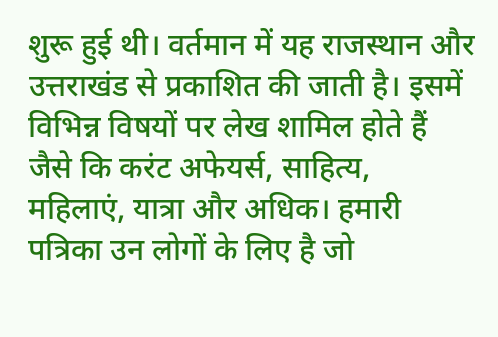शुरू हुई थी। वर्तमान में यह राजस्थान और उत्तराखंड से प्रकाशित की जाती है। इसमें विभिन्न विषयों पर लेख शामिल होते हैं जैसे कि करंट अफेयर्स, साहित्य, महिलाएं, यात्रा और अधिक। हमारी पत्रिका उन लोगों के लिए है जो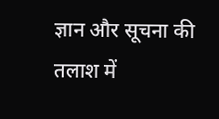ज्ञान और सूचना की तलाश में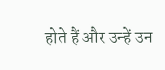होते हैं और उन्हें उन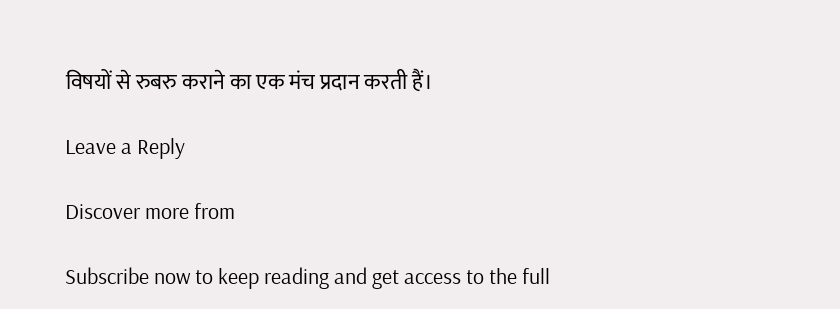विषयों से रुबरु कराने का एक मंच प्रदान करती हैं।

Leave a Reply

Discover more from

Subscribe now to keep reading and get access to the full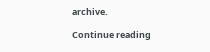archive.

Continue reading